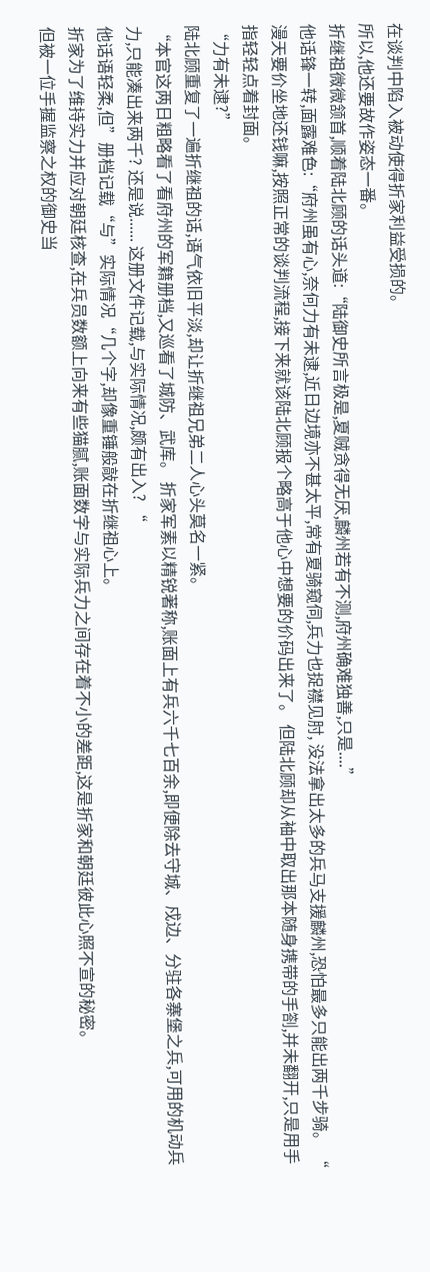在谈判中陷入被动使得折家利益受损的。
所以,他还要故作姿态一番。
折继祖微微颔首,顺着陆北顾的话头道:“陆御史所言极是,夏贼贪得无厌,麟州若有不测,府州确难独善,只是....”
他话锋一转,面露难色:“府州虽有心,奈何力有未逮,近日边境亦不甚太平,常有夏骑窥伺,兵力也捉襟见肘, 没法拿出太多的兵马支援麟州,恐怕最多只能出两千步骑。 “
漫天要价坐地还钱嘛,按照正常的谈判流程,接下来就该陆北顾报个略高于他心中想要的价码出来了。 但陆北顾却从袖中取出那本随身携带的手劄,并未翻开,只是用手指轻轻点着封面。
“力有未逮?”
陆北顾重复了一遍折继祖的话,语气依旧平淡,却让折继祖兄弟二人心头莫名一紧。
“本官这两日粗略看了看府州的军籍册档,又巡看了城防、武库。 折家军素以精锐著称,账面上有兵六千七百余,即便除去守城、戍边、分驻各寨堡之兵,可用的机动兵力,只能凑出来两千? 还是说...... 这册文件记载,与实际情况,颇有出入? “
他话语轻柔,但”册档记载“与”实际情况“几个字,却像重锤般敲在折继祖心上。
折家为了维持实力并应对朝廷核查,在兵员数额上向来有些猫腻,账面数字与实际兵力之间存在着不小的差距,这是折家和朝廷彼此心照不宣的秘密。
但被一位手握监察之权的御史当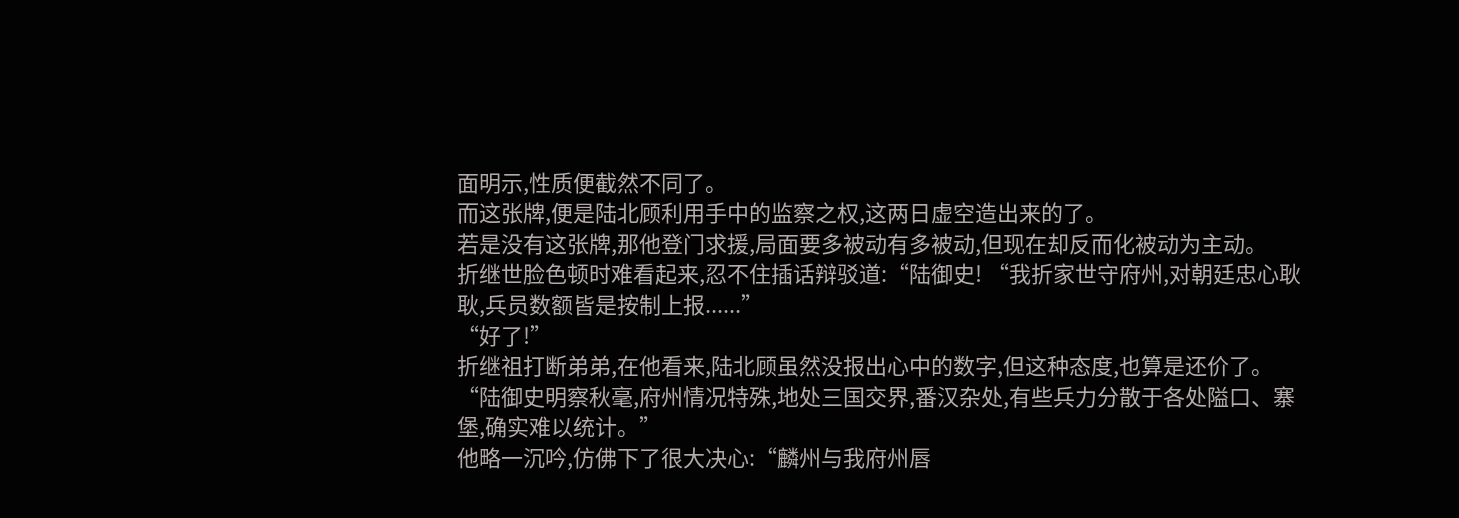面明示,性质便截然不同了。
而这张牌,便是陆北顾利用手中的监察之权,这两日虚空造出来的了。
若是没有这张牌,那他登门求援,局面要多被动有多被动,但现在却反而化被动为主动。
折继世脸色顿时难看起来,忍不住插话辩驳道:“陆御史! “我折家世守府州,对朝廷忠心耿耿,兵员数额皆是按制上报......”
“好了!”
折继祖打断弟弟,在他看来,陆北顾虽然没报出心中的数字,但这种态度,也算是还价了。 “陆御史明察秋毫,府州情况特殊,地处三国交界,番汉杂处,有些兵力分散于各处隘口、寨堡,确实难以统计。”
他略一沉吟,仿佛下了很大决心:“麟州与我府州唇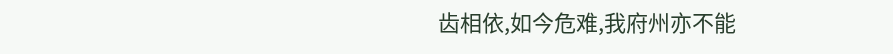齿相依,如今危难,我府州亦不能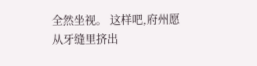全然坐视。 这样吧,府州愿从牙缝里挤出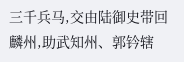三千兵马,交由陆御史带回麟州,助武知州、郭钤辖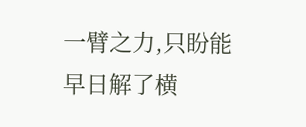一臂之力,只盼能早日解了横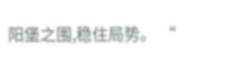阳堡之围,稳住局势。 “